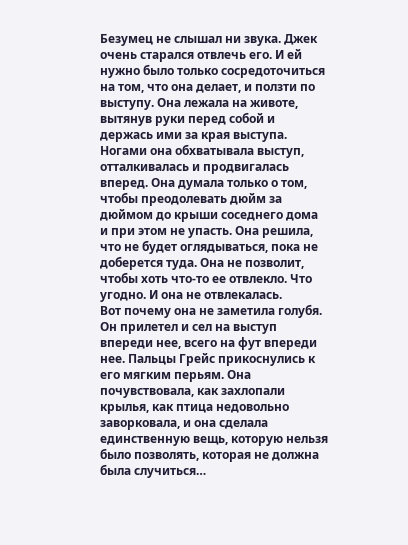Безумец не слышал ни звука. Джек очень старался отвлечь его. И ей нужно было только сосредоточиться на том, что она делает, и ползти по выступу. Она лежала на животе, вытянув руки перед собой и держась ими за края выступа. Ногами она обхватывала выступ, отталкивалась и продвигалась вперед. Она думала только о том, чтобы преодолевать дюйм за дюймом до крыши соседнего дома и при этом не упасть. Она решила, что не будет оглядываться, пока не доберется туда. Она не позволит, чтобы хоть что-то ее отвлекло. Что угодно. И она не отвлекалась.
Вот почему она не заметила голубя.
Он прилетел и сел на выступ впереди нее, всего на фут впереди нее. Пальцы Грейс прикоснулись к его мягким перьям. Она почувствовала, как захлопали крылья, как птица недовольно заворковала, и она сделала единственную вещь, которую нельзя было позволять, которая не должна была случиться…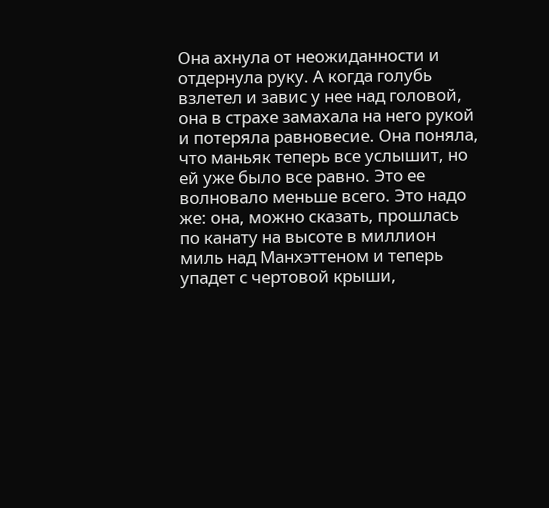Она ахнула от неожиданности и отдернула руку. А когда голубь взлетел и завис у нее над головой, она в страхе замахала на него рукой и потеряла равновесие. Она поняла, что маньяк теперь все услышит, но ей уже было все равно. Это ее волновало меньше всего. Это надо же: она, можно сказать, прошлась по канату на высоте в миллион миль над Манхэттеном и теперь упадет с чертовой крыши,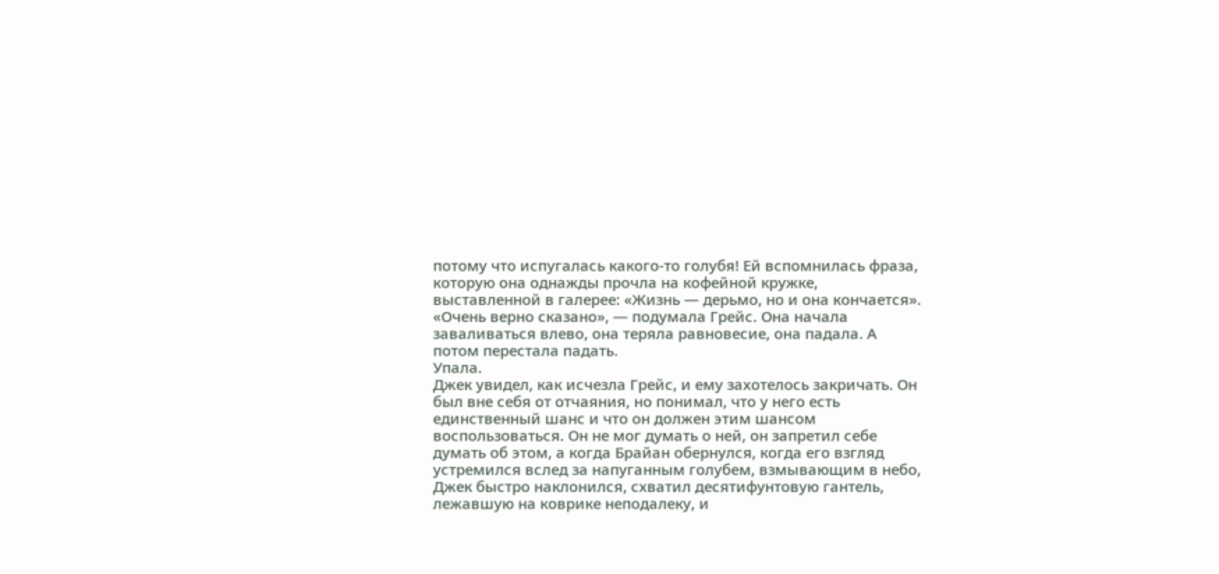потому что испугалась какого-то голубя! Ей вспомнилась фраза, которую она однажды прочла на кофейной кружке, выставленной в галерее: «Жизнь — дерьмо, но и она кончается». «Очень верно сказано», — подумала Грейс. Она начала заваливаться влево, она теряла равновесие, она падала. А потом перестала падать.
Упала.
Джек увидел, как исчезла Грейс, и ему захотелось закричать. Он был вне себя от отчаяния, но понимал, что у него есть единственный шанс и что он должен этим шансом воспользоваться. Он не мог думать о ней, он запретил себе думать об этом, а когда Брайан обернулся, когда его взгляд устремился вслед за напуганным голубем, взмывающим в небо, Джек быстро наклонился, схватил десятифунтовую гантель, лежавшую на коврике неподалеку, и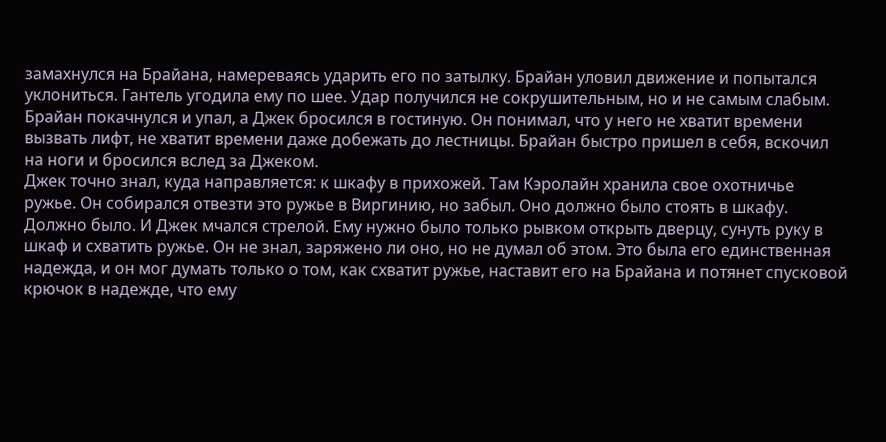замахнулся на Брайана, намереваясь ударить его по затылку. Брайан уловил движение и попытался уклониться. Гантель угодила ему по шее. Удар получился не сокрушительным, но и не самым слабым. Брайан покачнулся и упал, а Джек бросился в гостиную. Он понимал, что у него не хватит времени вызвать лифт, не хватит времени даже добежать до лестницы. Брайан быстро пришел в себя, вскочил на ноги и бросился вслед за Джеком.
Джек точно знал, куда направляется: к шкафу в прихожей. Там Кэролайн хранила свое охотничье ружье. Он собирался отвезти это ружье в Виргинию, но забыл. Оно должно было стоять в шкафу. Должно было. И Джек мчался стрелой. Ему нужно было только рывком открыть дверцу, сунуть руку в шкаф и схватить ружье. Он не знал, заряжено ли оно, но не думал об этом. Это была его единственная надежда, и он мог думать только о том, как схватит ружье, наставит его на Брайана и потянет спусковой крючок в надежде, что ему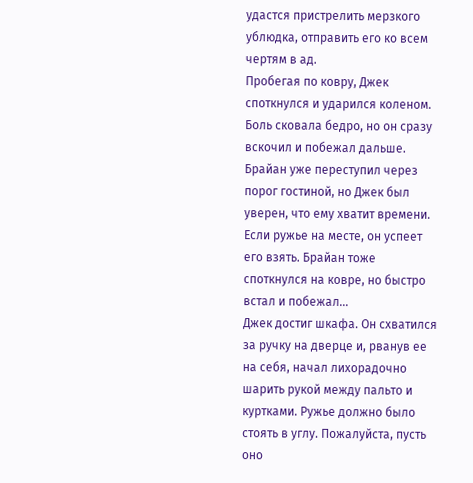удастся пристрелить мерзкого ублюдка, отправить его ко всем чертям в ад.
Пробегая по ковру, Джек споткнулся и ударился коленом. Боль сковала бедро, но он сразу вскочил и побежал дальше. Брайан уже переступил через порог гостиной, но Джек был уверен, что ему хватит времени. Если ружье на месте, он успеет его взять. Брайан тоже споткнулся на ковре, но быстро встал и побежал…
Джек достиг шкафа. Он схватился за ручку на дверце и, рванув ее на себя, начал лихорадочно шарить рукой между пальто и куртками. Ружье должно было стоять в углу. Пожалуйста, пусть оно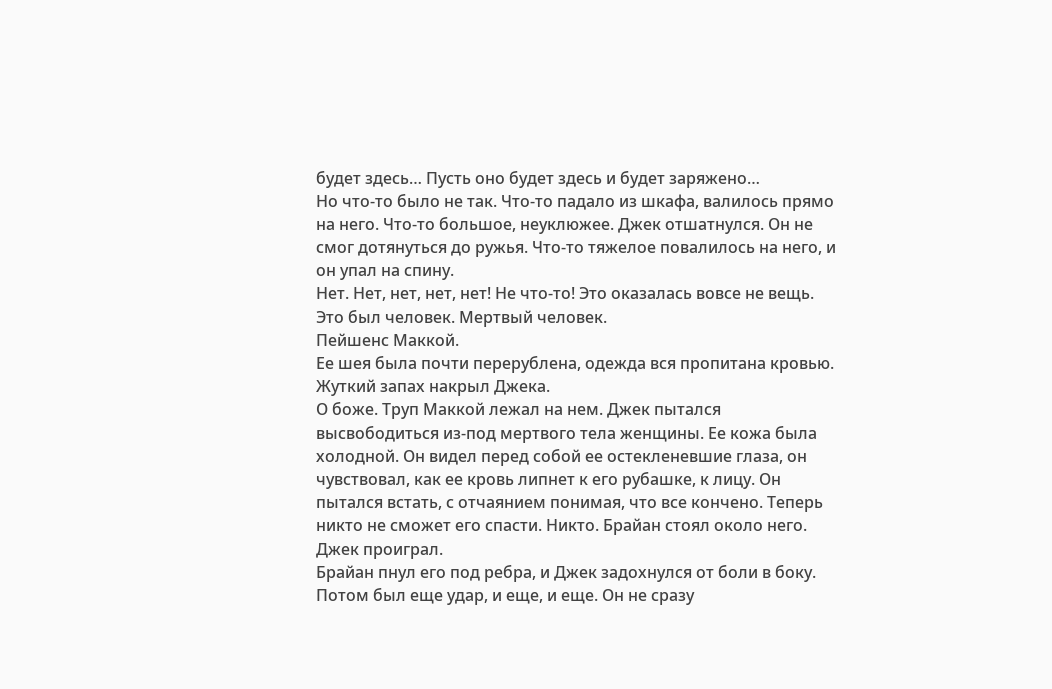будет здесь… Пусть оно будет здесь и будет заряжено…
Но что-то было не так. Что-то падало из шкафа, валилось прямо на него. Что-то большое, неуклюжее. Джек отшатнулся. Он не смог дотянуться до ружья. Что-то тяжелое повалилось на него, и он упал на спину.
Нет. Нет, нет, нет, нет! Не что-то! Это оказалась вовсе не вещь.
Это был человек. Мертвый человек.
Пейшенс Маккой.
Ее шея была почти перерублена, одежда вся пропитана кровью. Жуткий запах накрыл Джека.
О боже. Труп Маккой лежал на нем. Джек пытался высвободиться из-под мертвого тела женщины. Ее кожа была холодной. Он видел перед собой ее остекленевшие глаза, он чувствовал, как ее кровь липнет к его рубашке, к лицу. Он пытался встать, с отчаянием понимая, что все кончено. Теперь никто не сможет его спасти. Никто. Брайан стоял около него. Джек проиграл.
Брайан пнул его под ребра, и Джек задохнулся от боли в боку. Потом был еще удар, и еще, и еще. Он не сразу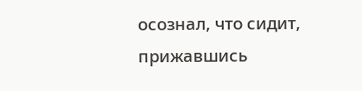осознал, что сидит, прижавшись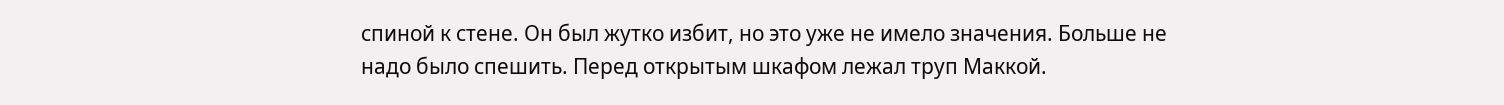спиной к стене. Он был жутко избит, но это уже не имело значения. Больше не надо было спешить. Перед открытым шкафом лежал труп Маккой.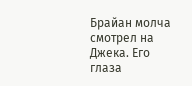Брайан молча смотрел на Джека. Его глаза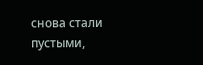снова стали пустыми,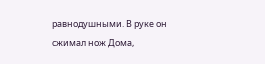равнодушными. В руке он сжимал нож Дома,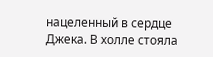нацеленный в сердце Джека. В холле стояла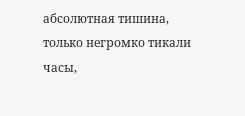абсолютная тишина, только негромко тикали часы,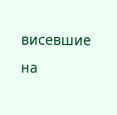висевшие на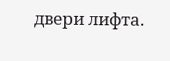двери лифта.